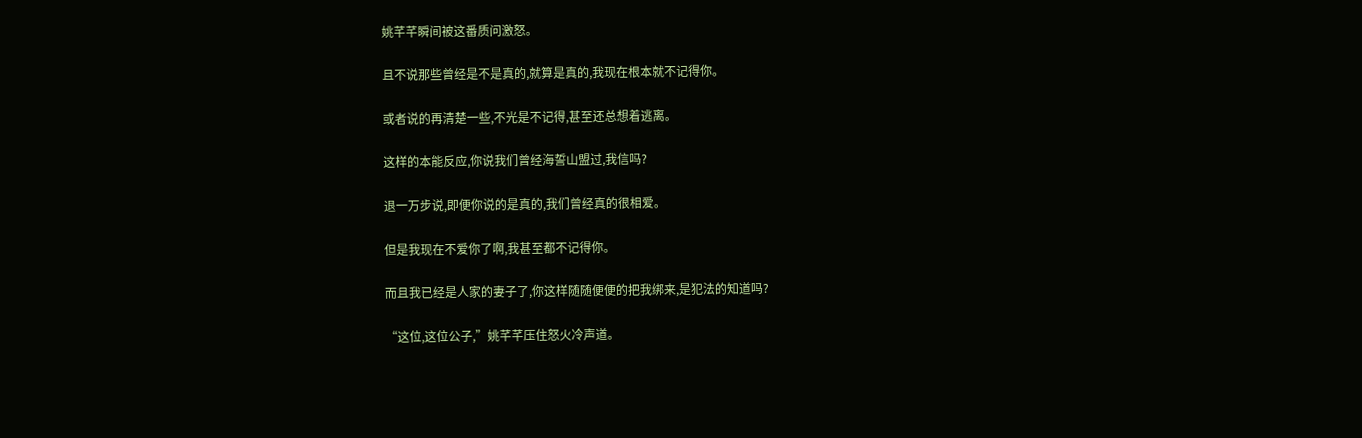姚芊芊瞬间被这番质问激怒。

且不说那些曾经是不是真的,就算是真的,我现在根本就不记得你。

或者说的再清楚一些,不光是不记得,甚至还总想着逃离。

这样的本能反应,你说我们曾经海誓山盟过,我信吗?

退一万步说,即便你说的是真的,我们曾经真的很相爱。

但是我现在不爱你了啊,我甚至都不记得你。

而且我已经是人家的妻子了,你这样随随便便的把我绑来,是犯法的知道吗?

“这位,这位公子,”姚芊芊压住怒火冷声道。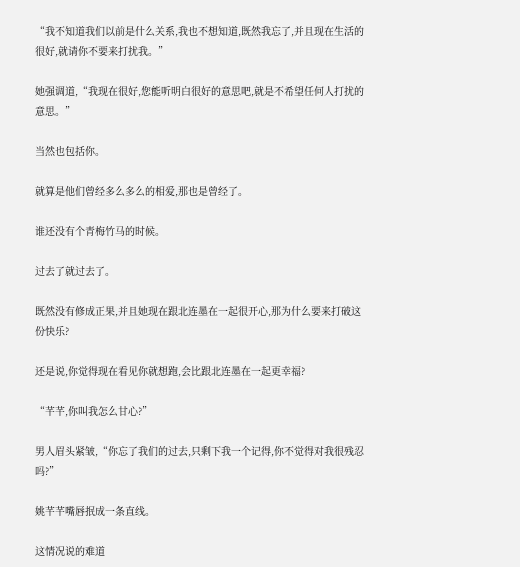“我不知道我们以前是什么关系,我也不想知道,既然我忘了,并且现在生活的很好,就请你不要来打扰我。”

她强调道,“我现在很好,您能听明白很好的意思吧,就是不希望任何人打扰的意思。”

当然也包括你。

就算是他们曾经多么多么的相爱,那也是曾经了。

谁还没有个青梅竹马的时候。

过去了就过去了。

既然没有修成正果,并且她现在跟北连墨在一起很开心,那为什么要来打破这份快乐?

还是说,你觉得现在看见你就想跑,会比跟北连墨在一起更幸福?

“芊芊,你叫我怎么甘心?”

男人眉头紧皱,“你忘了我们的过去,只剩下我一个记得,你不觉得对我很残忍吗?”

姚芊芊嘴唇抿成一条直线。

这情况说的难道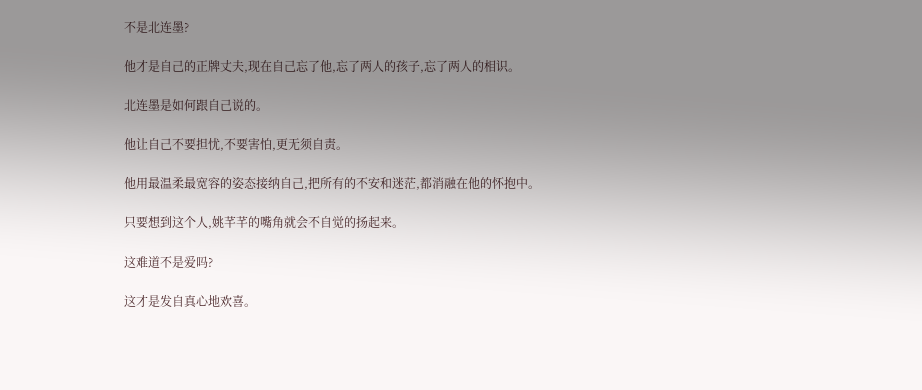不是北连墨?

他才是自己的正牌丈夫,现在自己忘了他,忘了两人的孩子,忘了两人的相识。

北连墨是如何跟自己说的。

他让自己不要担忧,不要害怕,更无须自责。

他用最温柔最宽容的姿态接纳自己,把所有的不安和迷茫,都消融在他的怀抱中。

只要想到这个人,姚芊芊的嘴角就会不自觉的扬起来。

这难道不是爱吗?

这才是发自真心地欢喜。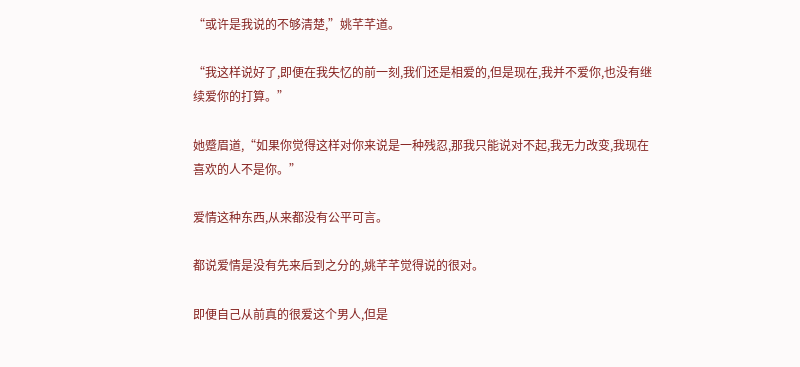“或许是我说的不够清楚,”姚芊芊道。

“我这样说好了,即便在我失忆的前一刻,我们还是相爱的,但是现在,我并不爱你,也没有继续爱你的打算。”

她蹙眉道,“如果你觉得这样对你来说是一种残忍,那我只能说对不起,我无力改变,我现在喜欢的人不是你。”

爱情这种东西,从来都没有公平可言。

都说爱情是没有先来后到之分的,姚芊芊觉得说的很对。

即便自己从前真的很爱这个男人,但是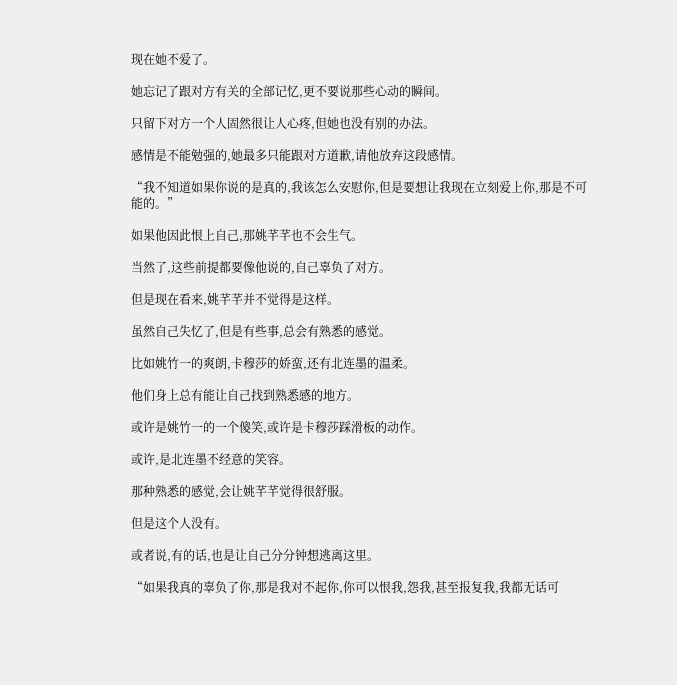现在她不爱了。

她忘记了跟对方有关的全部记忆,更不要说那些心动的瞬间。

只留下对方一个人固然很让人心疼,但她也没有别的办法。

感情是不能勉强的,她最多只能跟对方道歉,请他放弃这段感情。

“我不知道如果你说的是真的,我该怎么安慰你,但是要想让我现在立刻爱上你,那是不可能的。”

如果他因此恨上自己,那姚芊芊也不会生气。

当然了,这些前提都要像他说的,自己辜负了对方。

但是现在看来,姚芊芊并不觉得是这样。

虽然自己失忆了,但是有些事,总会有熟悉的感觉。

比如姚竹一的爽朗,卡穆莎的娇蛮,还有北连墨的温柔。

他们身上总有能让自己找到熟悉感的地方。

或许是姚竹一的一个傻笑,或许是卡穆莎踩滑板的动作。

或许,是北连墨不经意的笑容。

那种熟悉的感觉,会让姚芊芊觉得很舒服。

但是这个人没有。

或者说,有的话,也是让自己分分钟想逃离这里。

“如果我真的辜负了你,那是我对不起你,你可以恨我,怨我,甚至报复我,我都无话可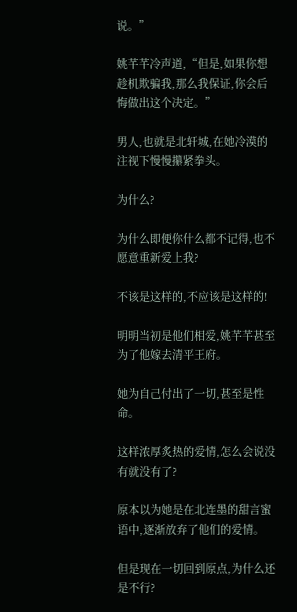说。”

姚芊芊冷声道,“但是,如果你想趁机欺骗我,那么我保证,你会后悔做出这个决定。”

男人,也就是北轩城,在她冷漠的注视下慢慢攥紧拳头。

为什么?

为什么即便你什么都不记得,也不愿意重新爱上我?

不该是这样的,不应该是这样的!

明明当初是他们相爱,姚芊芊甚至为了他嫁去清平王府。

她为自己付出了一切,甚至是性命。

这样浓厚炙热的爱情,怎么会说没有就没有了?

原本以为她是在北连墨的甜言蜜语中,逐渐放弃了他们的爱情。

但是现在一切回到原点,为什么还是不行?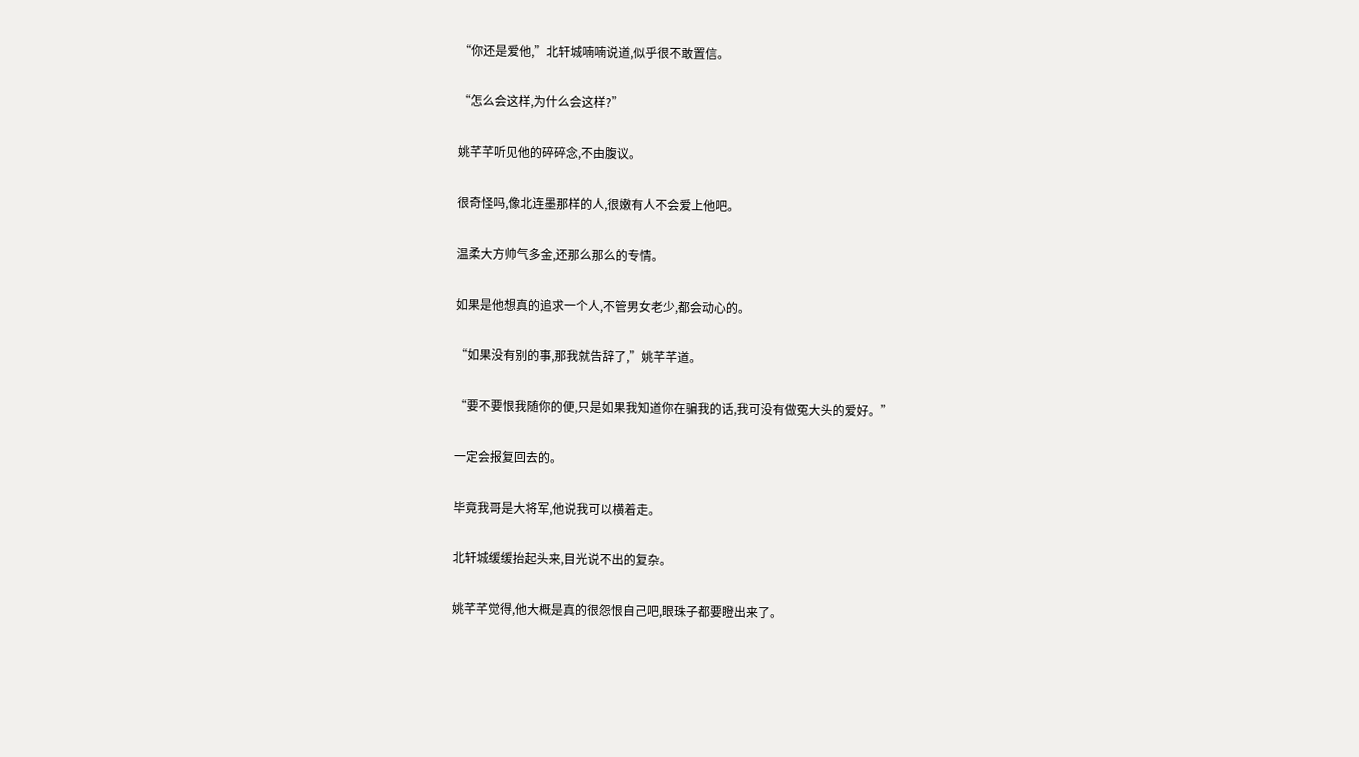“你还是爱他,”北轩城喃喃说道,似乎很不敢置信。

“怎么会这样,为什么会这样?”

姚芊芊听见他的碎碎念,不由腹议。

很奇怪吗,像北连墨那样的人,很嫩有人不会爱上他吧。

温柔大方帅气多金,还那么那么的专情。

如果是他想真的追求一个人,不管男女老少,都会动心的。

“如果没有别的事,那我就告辞了,”姚芊芊道。

“要不要恨我随你的便,只是如果我知道你在骗我的话,我可没有做冤大头的爱好。”

一定会报复回去的。

毕竟我哥是大将军,他说我可以横着走。

北轩城缓缓抬起头来,目光说不出的复杂。

姚芊芊觉得,他大概是真的很怨恨自己吧,眼珠子都要瞪出来了。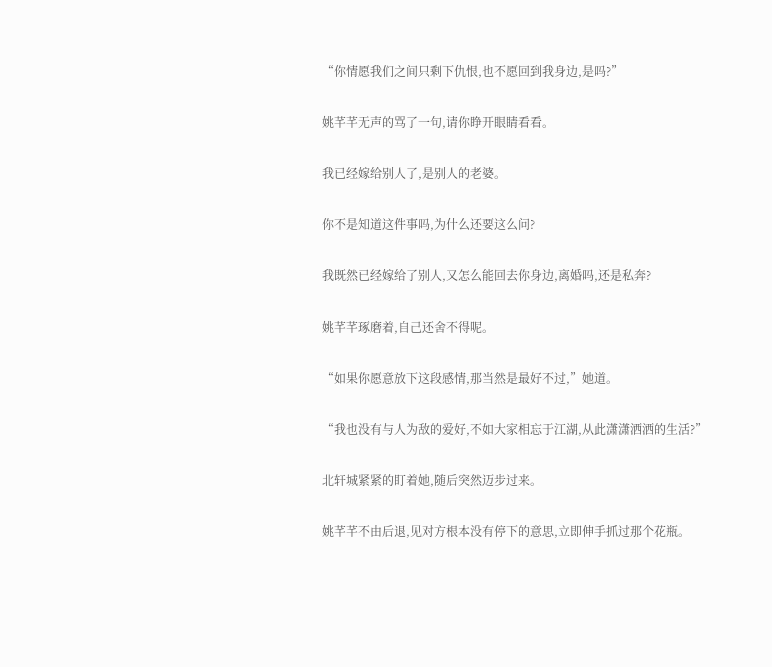“你情愿我们之间只剩下仇恨,也不愿回到我身边,是吗?”

姚芊芊无声的骂了一句,请你睁开眼睛看看。

我已经嫁给别人了,是别人的老婆。

你不是知道这件事吗,为什么还要这么问?

我既然已经嫁给了别人,又怎么能回去你身边,离婚吗,还是私奔?

姚芊芊琢磨着,自己还舍不得呢。

“如果你愿意放下这段感情,那当然是最好不过,”她道。

“我也没有与人为敌的爱好,不如大家相忘于江湖,从此潇潇洒洒的生活?”

北轩城紧紧的盯着她,随后突然迈步过来。

姚芊芊不由后退,见对方根本没有停下的意思,立即伸手抓过那个花瓶。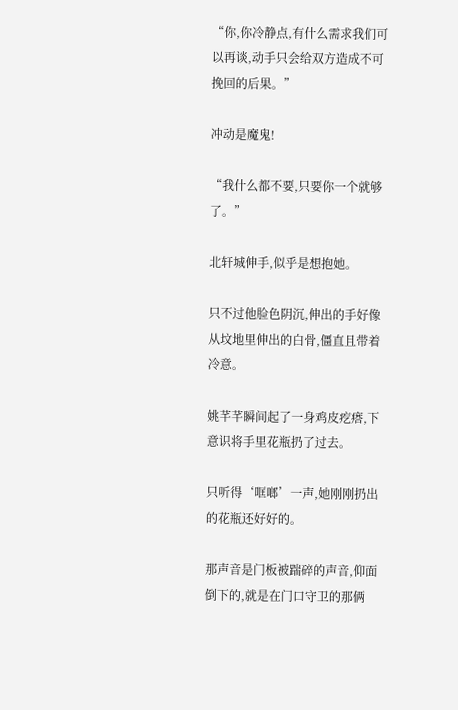“你,你冷静点,有什么需求我们可以再谈,动手只会给双方造成不可挽回的后果。”

冲动是魔鬼!

“我什么都不要,只要你一个就够了。”

北轩城伸手,似乎是想抱她。

只不过他脸色阴沉,伸出的手好像从坟地里伸出的白骨,僵直且带着冷意。

姚芊芊瞬间起了一身鸡皮疙瘩,下意识将手里花瓶扔了过去。

只听得‘哐啷’一声,她刚刚扔出的花瓶还好好的。

那声音是门板被踹碎的声音,仰面倒下的,就是在门口守卫的那俩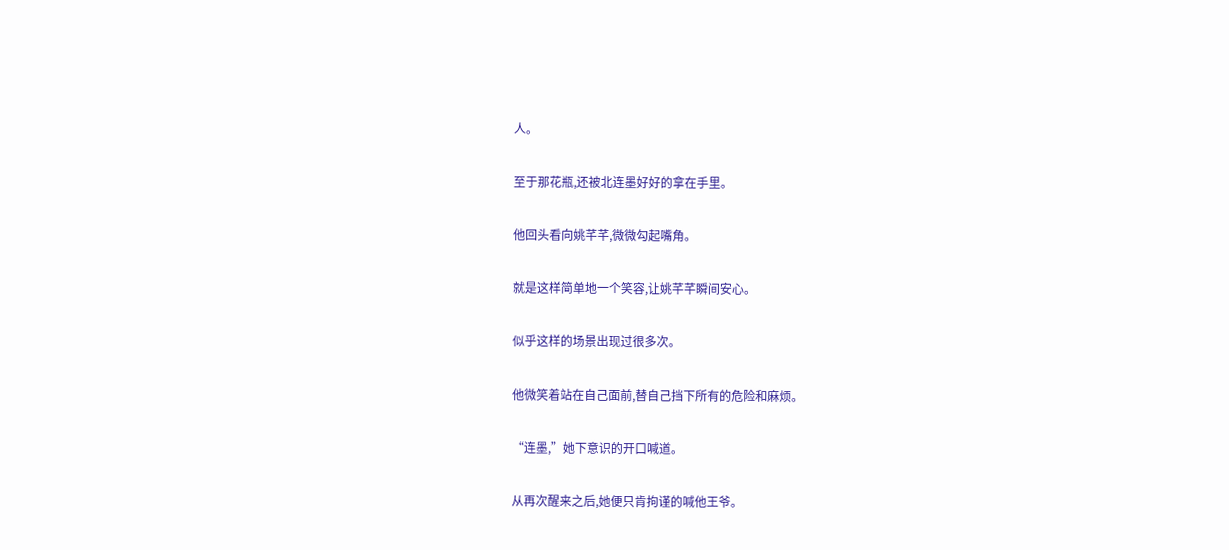人。

至于那花瓶,还被北连墨好好的拿在手里。

他回头看向姚芊芊,微微勾起嘴角。

就是这样简单地一个笑容,让姚芊芊瞬间安心。

似乎这样的场景出现过很多次。

他微笑着站在自己面前,替自己挡下所有的危险和麻烦。

“连墨,”她下意识的开口喊道。

从再次醒来之后,她便只肯拘谨的喊他王爷。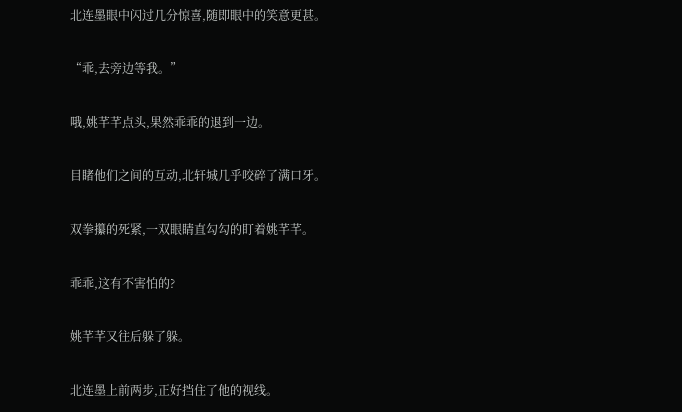北连墨眼中闪过几分惊喜,随即眼中的笑意更甚。

“乖,去旁边等我。”

哦,姚芊芊点头,果然乖乖的退到一边。

目睹他们之间的互动,北轩城几乎咬碎了满口牙。

双拳攥的死紧,一双眼睛直勾勾的盯着姚芊芊。

乖乖,这有不害怕的?

姚芊芊又往后躲了躲。

北连墨上前两步,正好挡住了他的视线。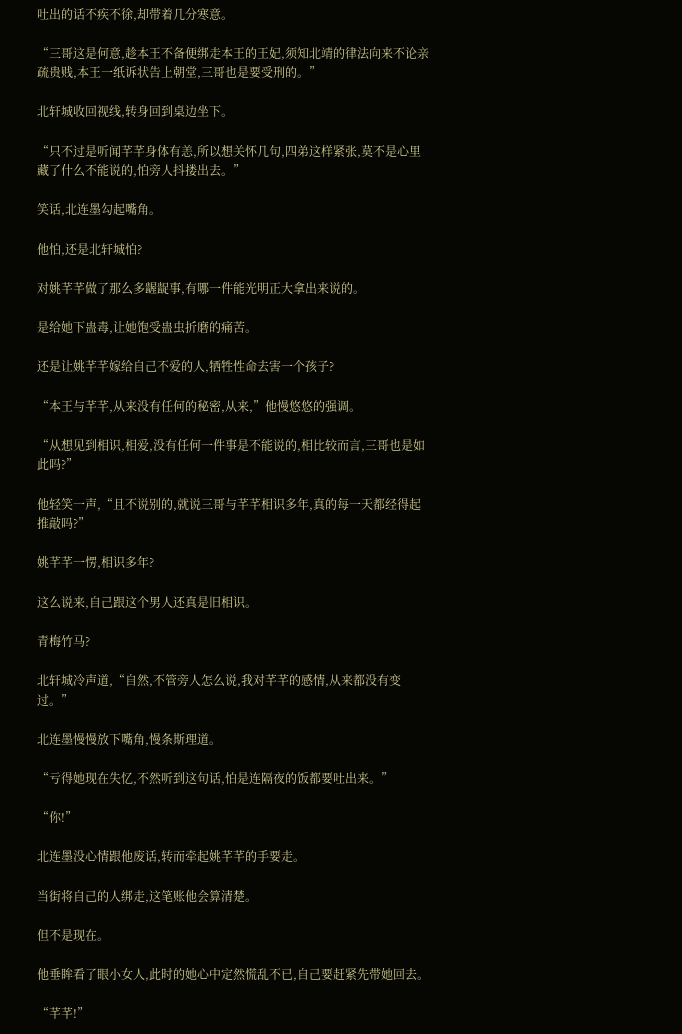吐出的话不疾不徐,却带着几分寒意。

“三哥这是何意,趁本王不备便绑走本王的王妃,须知北靖的律法向来不论亲疏贵贱,本王一纸诉状告上朝堂,三哥也是要受刑的。”

北轩城收回视线,转身回到桌边坐下。

“只不过是听闻芊芊身体有恙,所以想关怀几句,四弟这样紧张,莫不是心里藏了什么不能说的,怕旁人抖搂出去。”

笑话,北连墨勾起嘴角。

他怕,还是北轩城怕?

对姚芊芊做了那么多龌龊事,有哪一件能光明正大拿出来说的。

是给她下蛊毒,让她饱受蛊虫折磨的痛苦。

还是让姚芊芊嫁给自己不爱的人,牺牲性命去害一个孩子?

“本王与芊芊,从来没有任何的秘密,从来,”他慢悠悠的强调。

“从想见到相识,相爱,没有任何一件事是不能说的,相比较而言,三哥也是如此吗?”

他轻笑一声,“且不说别的,就说三哥与芊芊相识多年,真的每一天都经得起推敲吗?”

姚芊芊一愣,相识多年?

这么说来,自己跟这个男人还真是旧相识。

青梅竹马?

北轩城冷声道,“自然,不管旁人怎么说,我对芊芊的感情,从来都没有变过。”

北连墨慢慢放下嘴角,慢条斯理道。

“亏得她现在失忆,不然听到这句话,怕是连隔夜的饭都要吐出来。”

“你!”

北连墨没心情跟他废话,转而牵起姚芊芊的手要走。

当街将自己的人绑走,这笔账他会算清楚。

但不是现在。

他垂眸看了眼小女人,此时的她心中定然慌乱不已,自己要赶紧先带她回去。

“芊芊!”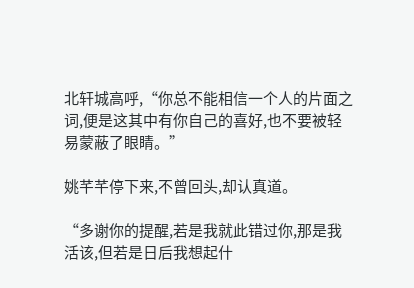北轩城高呼,“你总不能相信一个人的片面之词,便是这其中有你自己的喜好,也不要被轻易蒙蔽了眼睛。”

姚芊芊停下来,不曾回头,却认真道。

“多谢你的提醒,若是我就此错过你,那是我活该,但若是日后我想起什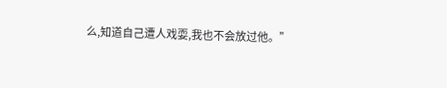么,知道自己遭人戏耍,我也不会放过他。”